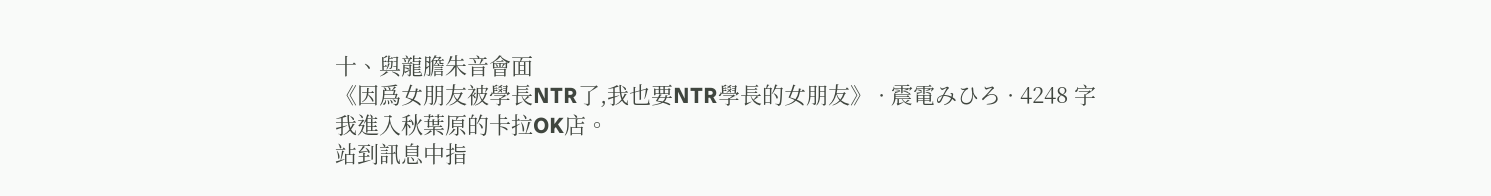十、與龍膽朱音會面
《因爲女朋友被學長NTR了,我也要NTR學長的女朋友》 · 震電みひろ · 4248 字
我進入秋葉原的卡拉OK店。
站到訊息中指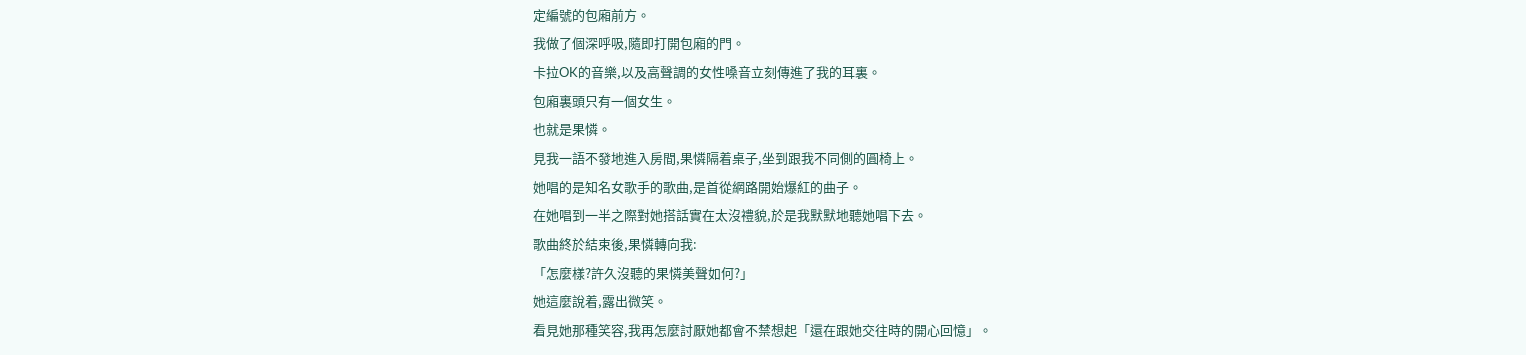定編號的包廂前方。
我做了個深呼吸,隨即打開包廂的門。
卡拉OK的音樂,以及高聲調的女性嗓音立刻傳進了我的耳裏。
包廂裏頭只有一個女生。
也就是果憐。
見我一語不發地進入房間,果憐隔着桌子,坐到跟我不同側的圓椅上。
她唱的是知名女歌手的歌曲,是首從網路開始爆紅的曲子。
在她唱到一半之際對她搭話實在太沒禮貌,於是我默默地聽她唱下去。
歌曲終於結束後,果憐轉向我:
「怎麼樣?許久沒聽的果憐美聲如何?」
她這麼說着,露出微笑。
看見她那種笑容,我再怎麼討厭她都會不禁想起「還在跟她交往時的開心回憶」。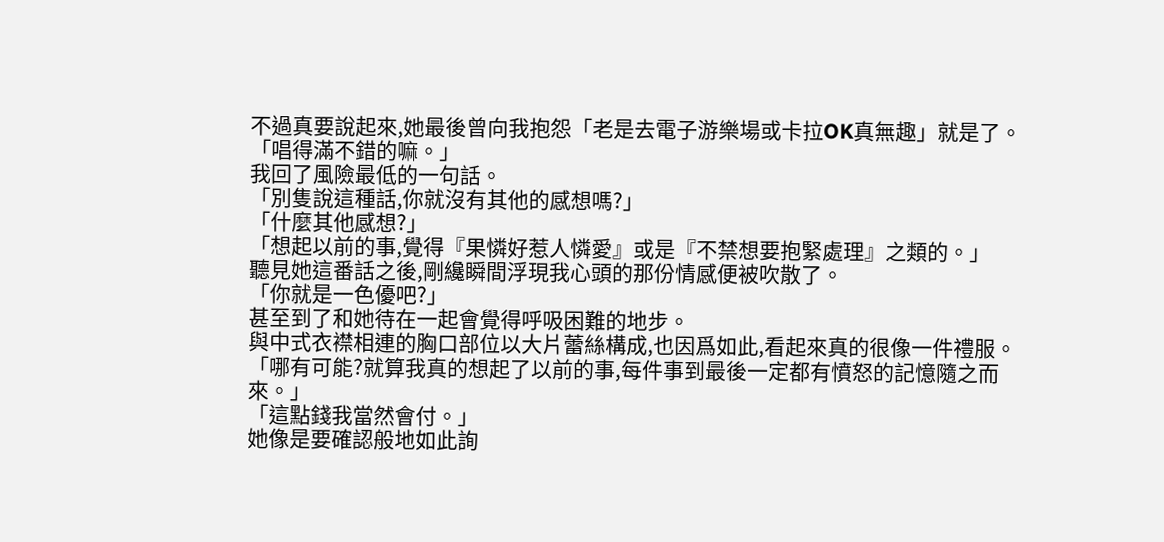不過真要說起來,她最後曾向我抱怨「老是去電子游樂場或卡拉OK真無趣」就是了。
「唱得滿不錯的嘛。」
我回了風險最低的一句話。
「別隻說這種話,你就沒有其他的感想嗎?」
「什麼其他感想?」
「想起以前的事,覺得『果憐好惹人憐愛』或是『不禁想要抱緊處理』之類的。」
聽見她這番話之後,剛纔瞬間浮現我心頭的那份情感便被吹散了。
「你就是一色優吧?」
甚至到了和她待在一起會覺得呼吸困難的地步。
與中式衣襟相連的胸口部位以大片蕾絲構成,也因爲如此,看起來真的很像一件禮服。
「哪有可能?就算我真的想起了以前的事,每件事到最後一定都有憤怒的記憶隨之而來。」
「這點錢我當然會付。」
她像是要確認般地如此詢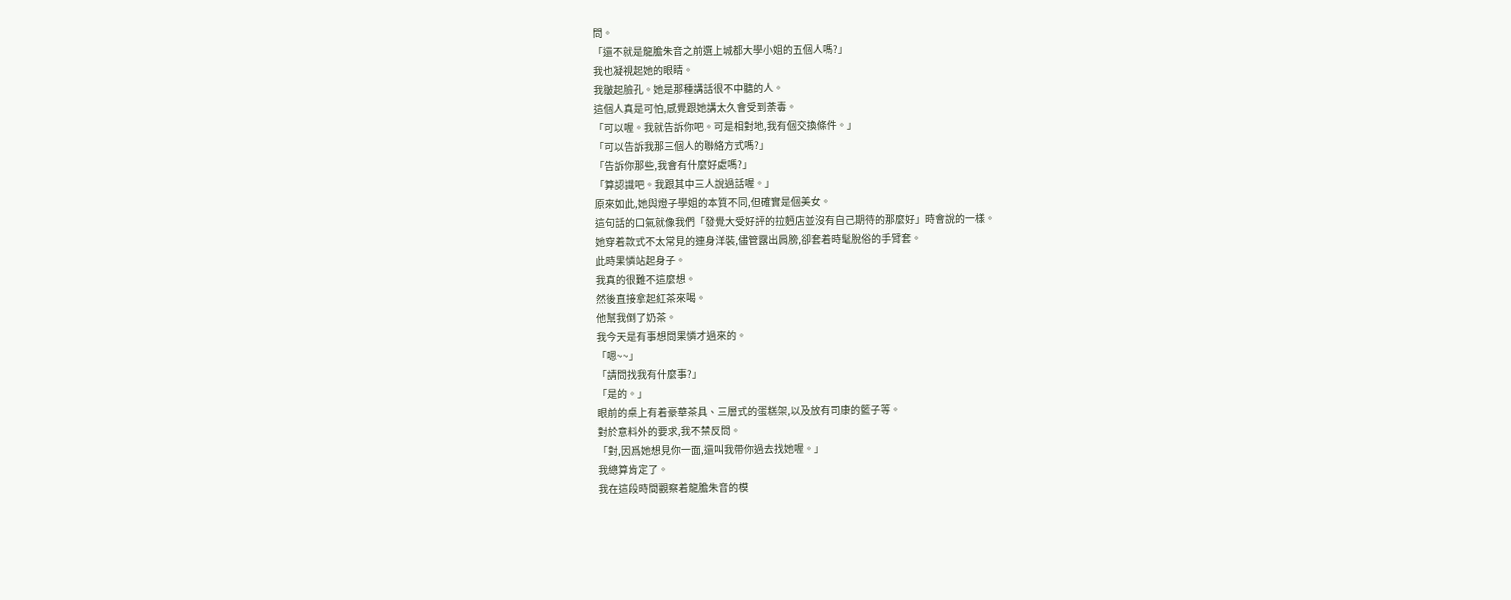問。
「還不就是龍膽朱音之前選上城都大學小姐的五個人嗎?」
我也凝視起她的眼睛。
我皺起臉孔。她是那種講話很不中聽的人。
這個人真是可怕,感覺跟她講太久會受到荼毒。
「可以喔。我就告訴你吧。可是相對地,我有個交換條件。」
「可以告訴我那三個人的聯絡方式嗎?」
「告訴你那些,我會有什麼好處嗎?」
「算認識吧。我跟其中三人說過話喔。」
原來如此,她與燈子學姐的本質不同,但確實是個美女。
這句話的口氣就像我們「發覺大受好評的拉麪店並沒有自己期待的那麼好」時會說的一樣。
她穿着款式不太常見的連身洋裝,儘管露出肩膀,卻套着時髦脫俗的手臂套。
此時果憐站起身子。
我真的很難不這麼想。
然後直接拿起紅茶來喝。
他幫我倒了奶茶。
我今天是有事想問果憐才過來的。
「嗯~~」
「請問找我有什麼事?」
「是的。」
眼前的桌上有着豪華茶具、三層式的蛋糕架,以及放有司康的籃子等。
對於意料外的要求,我不禁反問。
「對,因爲她想見你一面,還叫我帶你過去找她喔。」
我總算肯定了。
我在這段時間觀察着龍膽朱音的模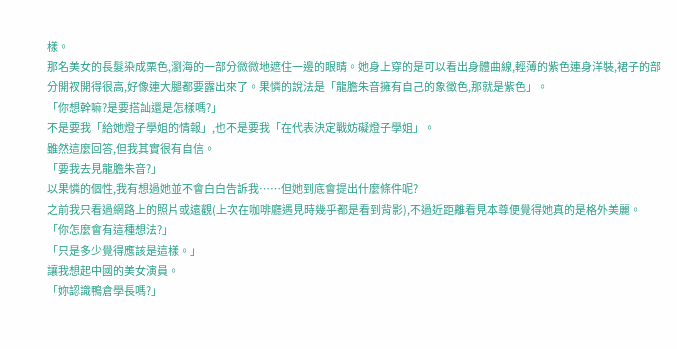樣。
那名美女的長髮染成栗色,瀏海的一部分微微地遮住一邊的眼睛。她身上穿的是可以看出身體曲線,輕薄的紫色連身洋裝,裙子的部分開衩開得很高,好像連大腿都要露出來了。果憐的說法是「龍膽朱音擁有自己的象徵色,那就是紫色」。
「你想幹嘛?是要搭訕還是怎樣嗎?」
不是要我「給她燈子學姐的情報」,也不是要我「在代表決定戰妨礙燈子學姐」。
雖然這麼回答,但我其實很有自信。
「要我去見龍膽朱音?」
以果憐的個性,我有想過她並不會白白告訴我……但她到底會提出什麼條件呢?
之前我只看過網路上的照片或遠觀(上次在咖啡廳遇見時幾乎都是看到背影),不過近距離看見本尊便覺得她真的是格外美麗。
「你怎麼會有這種想法?」
「只是多少覺得應該是這樣。」
讓我想起中國的美女演員。
「妳認識鴨倉學長嗎?」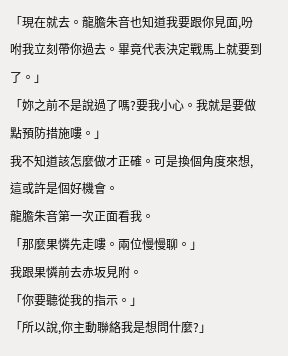「現在就去。龍膽朱音也知道我要跟你見面,吩咐我立刻帶你過去。畢竟代表決定戰馬上就要到了。」
「妳之前不是說過了嗎?要我小心。我就是要做點預防措施嘍。」
我不知道該怎麼做才正確。可是換個角度來想,這或許是個好機會。
龍膽朱音第一次正面看我。
「那麼果憐先走嘍。兩位慢慢聊。」
我跟果憐前去赤坂見附。
「你要聽從我的指示。」
「所以說,你主動聯絡我是想問什麼?」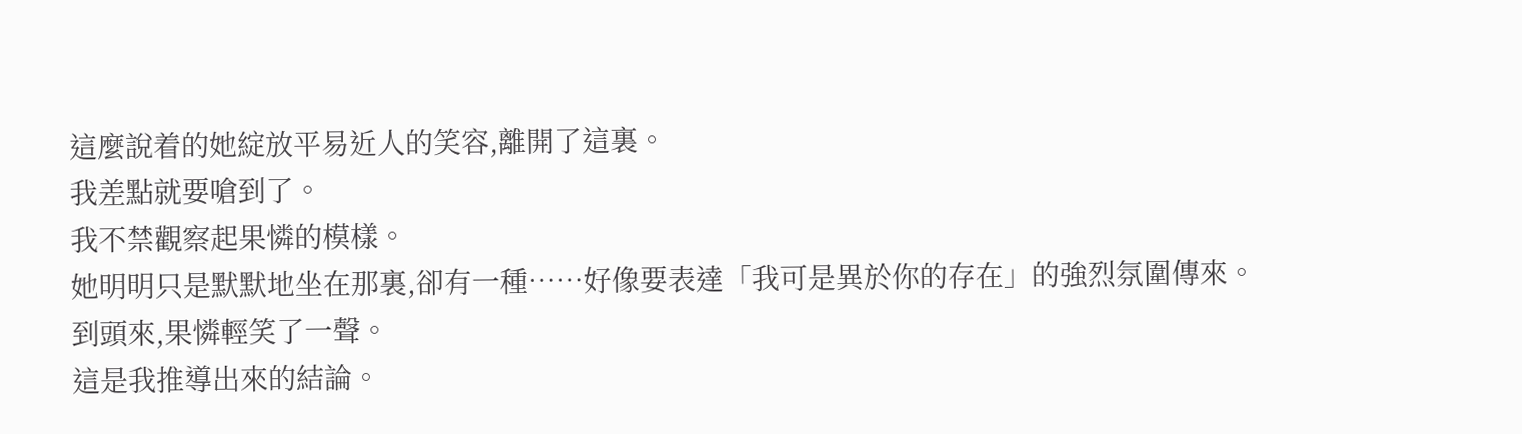這麼說着的她綻放平易近人的笑容,離開了這裏。
我差點就要嗆到了。
我不禁觀察起果憐的模樣。
她明明只是默默地坐在那裏,卻有一種……好像要表達「我可是異於你的存在」的強烈氛圍傳來。
到頭來,果憐輕笑了一聲。
這是我推導出來的結論。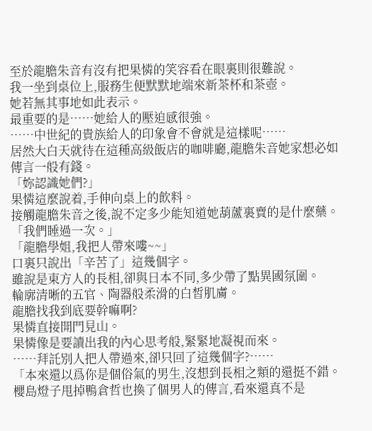至於龍膽朱音有沒有把果憐的笑容看在眼裏則很難說。
我一坐到桌位上,服務生便默默地端來新茶杯和茶壺。
她若無其事地如此表示。
最重要的是……她給人的壓迫感很強。
……中世紀的貴族給人的印象會不會就是這樣呢……
居然大白天就待在這種高級飯店的咖啡廳,龍膽朱音她家想必如傳言一般有錢。
「妳認識她們?」
果憐這麼說着,手伸向桌上的飲料。
接觸龍膽朱音之後,說不定多少能知道她葫蘆裏賣的是什麼藥。
「我們睡過一次。」
「龍膽學姐,我把人帶來嘍~~」
口裏只說出「辛苦了」這幾個字。
雖說是東方人的長相,卻與日本不同,多少帶了點異國氛圍。
輪廓清晰的五官、陶器般柔滑的白皙肌膚。
龍膽找我到底要幹嘛啊?
果憐直接開門見山。
果憐像是要讀出我的內心思考般,緊緊地凝視而來。
……拜託別人把人帶過來,卻只回了這幾個字?……
「本來還以爲你是個俗氣的男生,沒想到長相之類的還挺不錯。櫻島燈子甩掉鴨倉哲也換了個男人的傳言,看來還真不是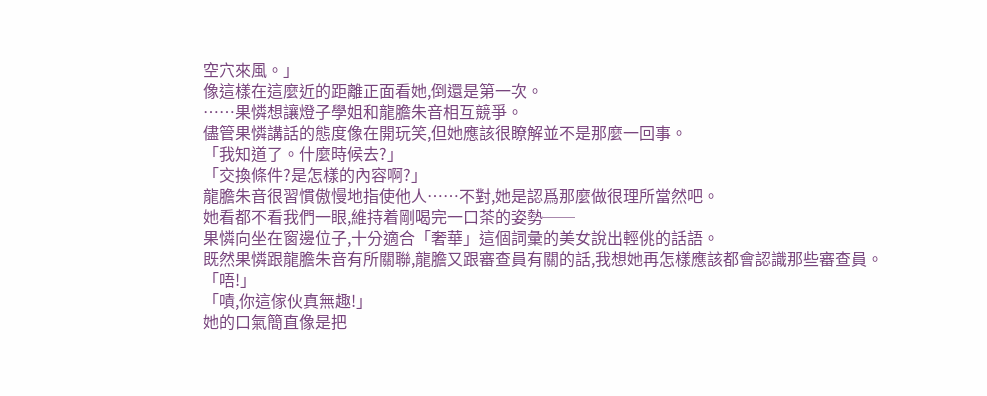空穴來風。」
像這樣在這麼近的距離正面看她,倒還是第一次。
……果憐想讓燈子學姐和龍膽朱音相互競爭。
儘管果憐講話的態度像在開玩笑,但她應該很瞭解並不是那麼一回事。
「我知道了。什麼時候去?」
「交換條件?是怎樣的內容啊?」
龍膽朱音很習慣傲慢地指使他人……不對,她是認爲那麼做很理所當然吧。
她看都不看我們一眼,維持着剛喝完一口茶的姿勢──
果憐向坐在窗邊位子,十分適合「奢華」這個詞彙的美女說出輕佻的話語。
既然果憐跟龍膽朱音有所關聯,龍膽又跟審查員有關的話,我想她再怎樣應該都會認識那些審查員。
「唔!」
「嘖,你這傢伙真無趣!」
她的口氣簡直像是把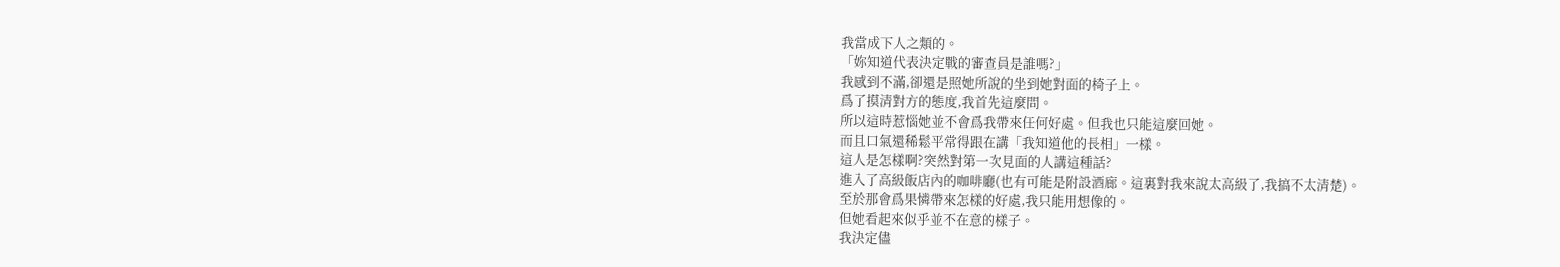我當成下人之類的。
「妳知道代表決定戰的審查員是誰嗎?」
我感到不滿,卻還是照她所說的坐到她對面的椅子上。
爲了摸清對方的態度,我首先這麼問。
所以這時惹惱她並不會爲我帶來任何好處。但我也只能這麼回她。
而且口氣還稀鬆平常得跟在講「我知道他的長相」一樣。
這人是怎樣啊?突然對第一次見面的人講這種話?
進入了高級飯店內的咖啡廳(也有可能是附設酒廊。這裏對我來說太高級了,我搞不太清楚)。
至於那會爲果憐帶來怎樣的好處,我只能用想像的。
但她看起來似乎並不在意的樣子。
我決定儘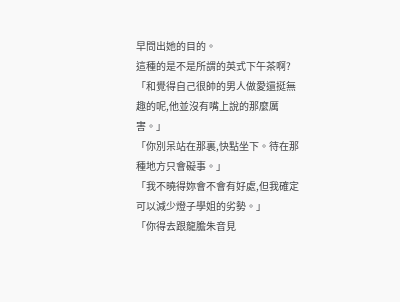早問出她的目的。
這種的是不是所謂的英式下午茶啊?
「和覺得自己很帥的男人做愛還挺無趣的呢,他並沒有嘴上說的那麼厲害。」
「你別呆站在那裏,快點坐下。待在那種地方只會礙事。」
「我不曉得妳會不會有好處,但我確定可以減少燈子學姐的劣勢。」
「你得去跟龍膽朱音見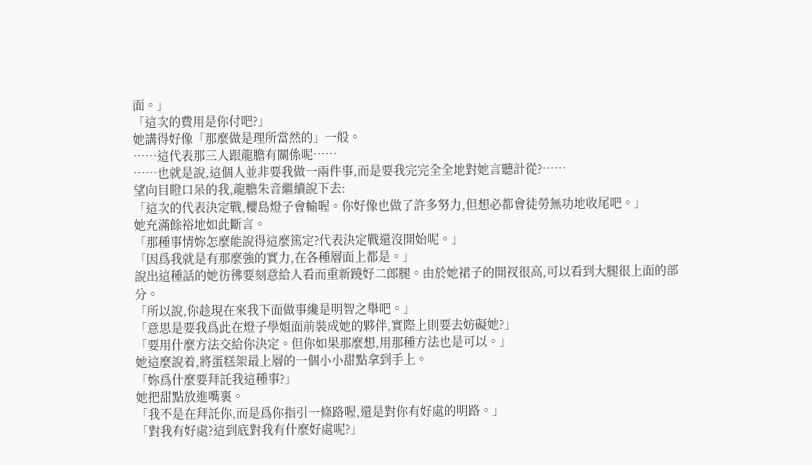面。」
「這次的費用是你付吧?」
她講得好像「那麼做是理所當然的」一般。
……這代表那三人跟龍膽有關係呢……
……也就是說,這個人並非要我做一兩件事,而是要我完完全全地對她言聽計從?……
望向目瞪口呆的我,龍膽朱音繼續說下去:
「這次的代表決定戰,櫻島燈子會輸喔。你好像也做了許多努力,但想必都會徒勞無功地收尾吧。」
她充滿餘裕地如此斷言。
「那種事情妳怎麼能說得這麼篤定?代表決定戰還沒開始呢。」
「因爲我就是有那麼強的實力,在各種層面上都是。」
說出這種話的她彷彿要刻意給人看而重新蹺好二郎腿。由於她裙子的開衩很高,可以看到大腿很上面的部分。
「所以說,你趁現在來我下面做事纔是明智之舉吧。」
「意思是要我爲此在燈子學姐面前裝成她的夥伴,實際上則要去妨礙她?」
「要用什麼方法交給你決定。但你如果那麼想,用那種方法也是可以。」
她這麼說着,將蛋糕架最上層的一個小小甜點拿到手上。
「妳爲什麼要拜託我這種事?」
她把甜點放進嘴裏。
「我不是在拜託你,而是爲你指引一條路喔,還是對你有好處的明路。」
「對我有好處?這到底對我有什麼好處呢?」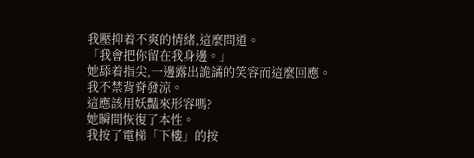我壓抑着不爽的情緒,這麼問道。
「我會把你留在我身邊。」
她舔着指尖,一邊露出詭譎的笑容而這麼回應。
我不禁背脊發涼。
這應該用妖豔來形容嗎?
她瞬間恢復了本性。
我按了電梯「下樓」的按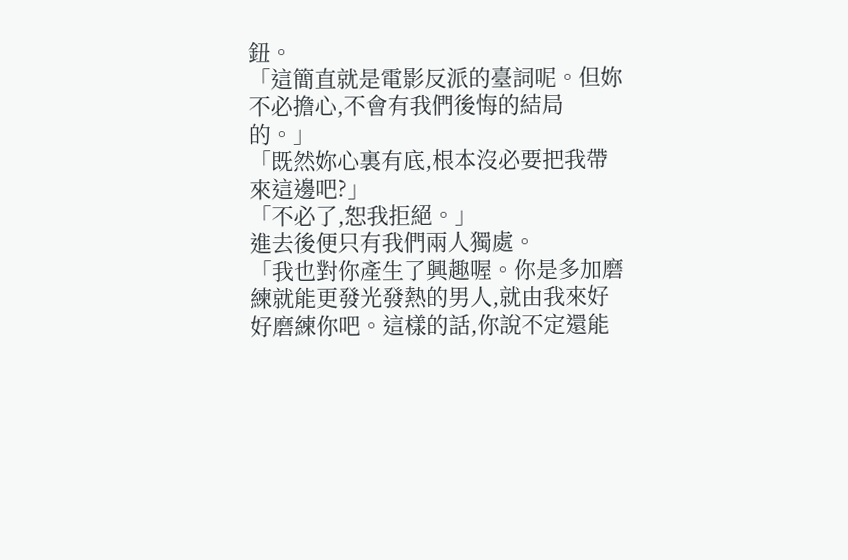鈕。
「這簡直就是電影反派的臺詞呢。但妳不必擔心,不會有我們後悔的結局的。」
「既然妳心裏有底,根本沒必要把我帶來這邊吧?」
「不必了,恕我拒絕。」
進去後便只有我們兩人獨處。
「我也對你產生了興趣喔。你是多加磨練就能更發光發熱的男人,就由我來好好磨練你吧。這樣的話,你說不定還能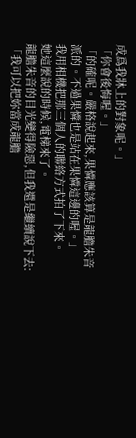成爲我牀上的對象呢。」
「你會後悔喔。」
「的確呢。嚴格說起來,果憐應該算是龍膽朱音派的。不過果憐也是站在果憐這邊的喔。」
我用相機把那三個人的聯絡方式拍了下來。
她這麼說的時候,電梯來了。
龍膽朱音的目光變得險惡,但我還是繼續說下去:
「我可以把妳當成龍膽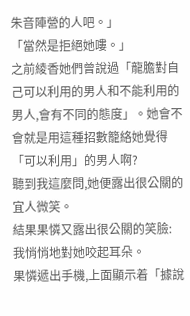朱音陣營的人吧。」
「當然是拒絕她嘍。」
之前綾香她們曾說過「龍膽對自己可以利用的男人和不能利用的男人,會有不同的態度」。她會不會就是用這種招數籠絡她覺得「可以利用」的男人啊?
聽到我這麼問,她便露出很公關的宜人微笑。
結果果憐又露出很公關的笑臉:
我悄悄地對她咬起耳朵。
果憐遞出手機,上面顯示着「據說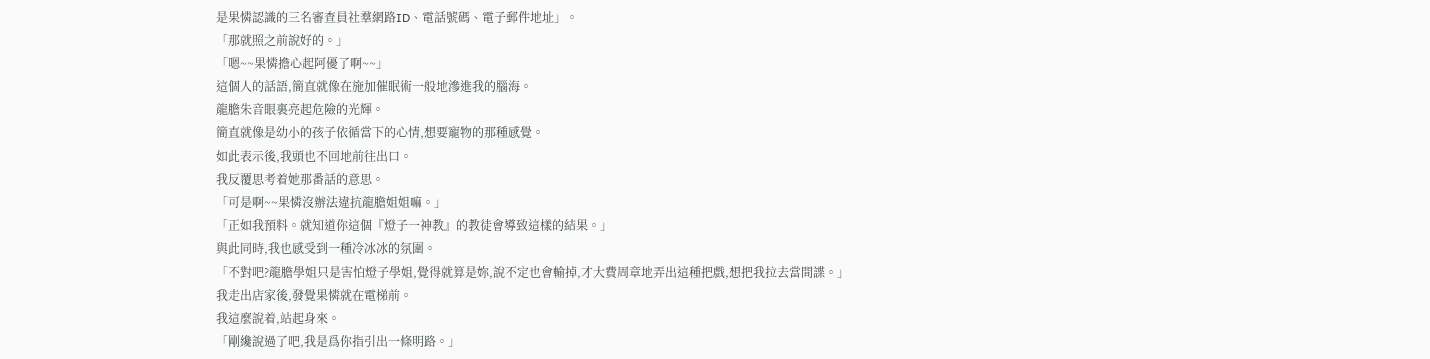是果憐認識的三名審查員社羣網路ID、電話號碼、電子郵件地址」。
「那就照之前說好的。」
「嗯~~果憐擔心起阿優了啊~~」
這個人的話語,簡直就像在施加催眠術一般地滲進我的腦海。
龍膽朱音眼裏亮起危險的光輝。
簡直就像是幼小的孩子依循當下的心情,想要寵物的那種感覺。
如此表示後,我頭也不回地前往出口。
我反覆思考着她那番話的意思。
「可是啊~~果憐沒辦法違抗龍膽姐姐嘛。」
「正如我預料。就知道你這個『燈子一神教』的教徒會導致這樣的結果。」
與此同時,我也感受到一種冷冰冰的氛圍。
「不對吧?龍膽學姐只是害怕燈子學姐,覺得就算是妳,說不定也會輸掉,才大費周章地弄出這種把戲,想把我拉去當間諜。」
我走出店家後,發覺果憐就在電梯前。
我這麼說着,站起身來。
「剛纔說過了吧,我是爲你指引出一條明路。」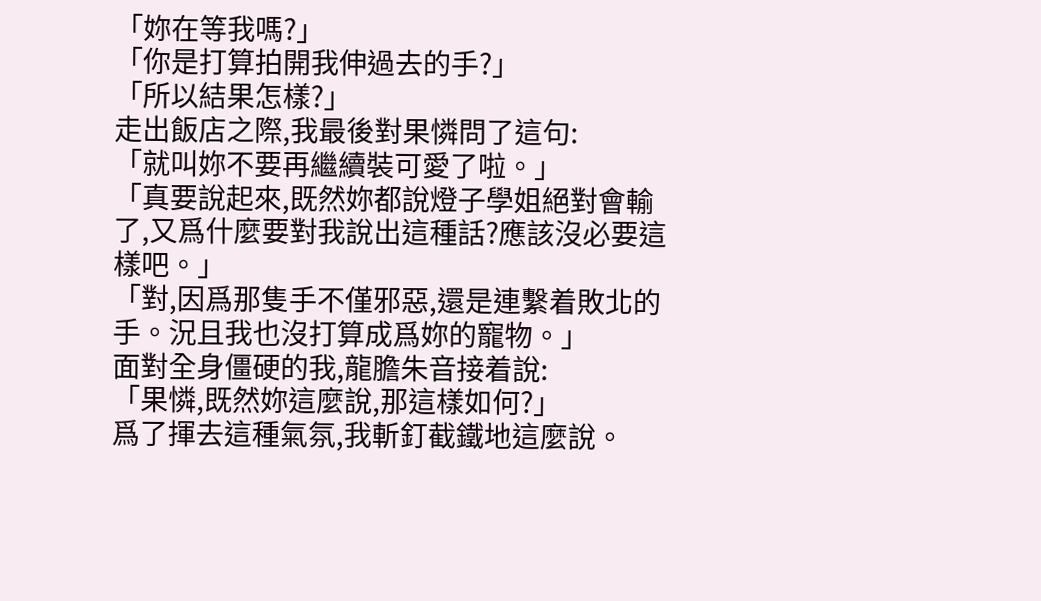「妳在等我嗎?」
「你是打算拍開我伸過去的手?」
「所以結果怎樣?」
走出飯店之際,我最後對果憐問了這句:
「就叫妳不要再繼續裝可愛了啦。」
「真要說起來,既然妳都說燈子學姐絕對會輸了,又爲什麼要對我說出這種話?應該沒必要這樣吧。」
「對,因爲那隻手不僅邪惡,還是連繫着敗北的手。況且我也沒打算成爲妳的寵物。」
面對全身僵硬的我,龍膽朱音接着說:
「果憐,既然妳這麼說,那這樣如何?」
爲了揮去這種氣氛,我斬釘截鐵地這麼說。